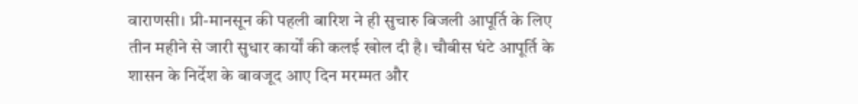वाराणसी। प्री-मानसून की पहली बारिश ने ही सुचारु बिजली आपूर्ति के लिए तीन महीने से जारी सुधार कार्यों की कलई खोल दी है। चौबीस घंटे आपूर्ति के शासन के निर्देश के बावजूद आए दिन मरम्मत और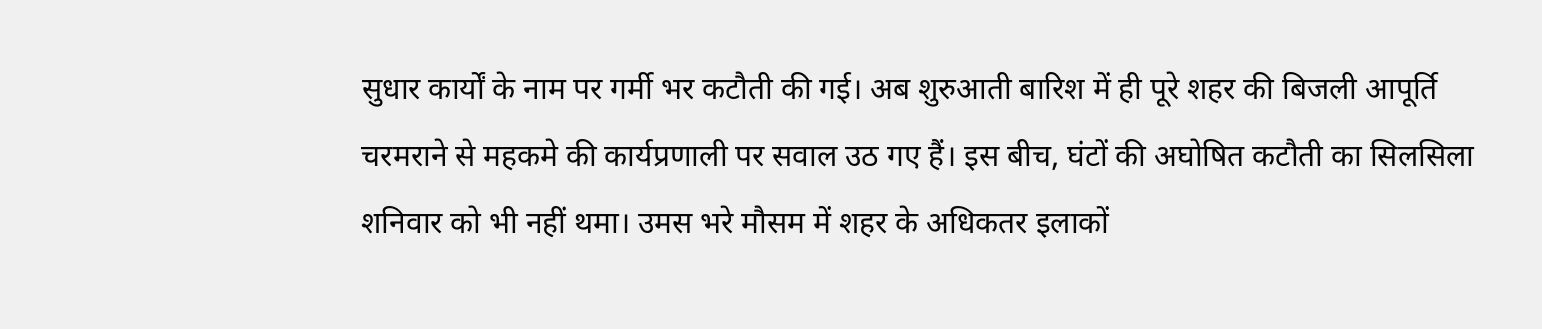सुधार कार्यों के नाम पर गर्मी भर कटौती की गई। अब शुरुआती बारिश में ही पूरे शहर की बिजली आपूर्ति चरमराने से महकमे की कार्यप्रणाली पर सवाल उठ गए हैं। इस बीच, घंटों की अघोषित कटौती का सिलसिला शनिवार को भी नहीं थमा। उमस भरे मौसम में शहर के अधिकतर इलाकों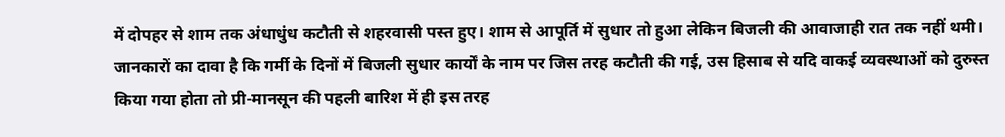में दोपहर से शाम तक अंधाधुंध कटौती से शहरवासी पस्त हुए। शाम से आपूर्ति में सुधार तो हुआ लेकिन बिजली की आवाजाही रात तक नहीं थमी।
जानकारों का दावा है कि गर्मी के दिनों में बिजली सुधार कार्यों के नाम पर जिस तरह कटौती की गई, उस हिसाब से यदि वाकई व्यवस्थाओं को दुरुस्त किया गया होता तो प्री-मानसून की पहली बारिश में ही इस तरह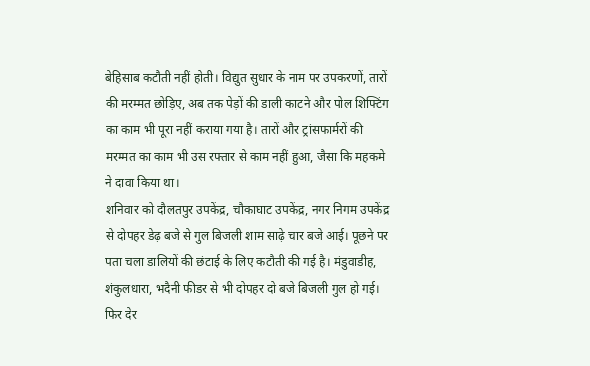बेहिसाब कटौती नहीं होती। विद्युत सुधार के नाम पर उपकरणों, तारों की मरम्मत छोड़िए, अब तक पेड़ों की डाली काटने और पोल शिफ्टिंग का काम भी पूरा नहीं कराया गया है। तारों और ट्रांसफार्मरों की मरम्मत का काम भी उस रफ्तार से काम नहीं हुआ, जैसा कि महकमे ने दावा किया था।
शनिवार को दौलतपुर उपकेंद्र, चौकाघाट उपकेंद्र, नगर निगम उपकेंद्र से दोपहर डेढ़ बजे से गुल बिजली शाम साढ़े चार बजे आई। पूछने पर पता चला डालियों की छंटाई के लिए कटौती की गई है। मंडुवाडीह, शंकुलधारा, भदैनी फीडर से भी दोपहर दो बजे बिजली गुल हो गई। फिर देर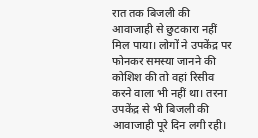रात तक बिजली की आवाजाही से छुटकारा नहीं मिल पाया। लोगों ने उपकेंद्र पर फोनकर समस्या जानने की कोशिश की तो वहां रिसीव करने वाला भी नहीं था। तरना उपकेंद्र से भी बिजली की आवाजाही पूरे दिन लगी रही।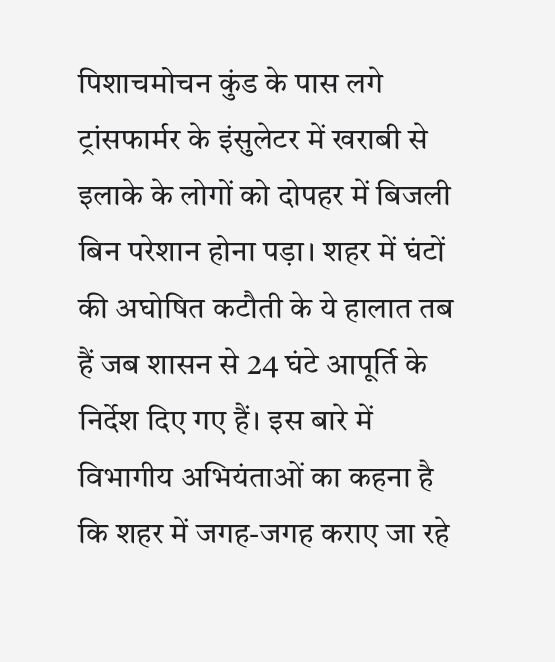पिशाचमोचन कुंड के पास लगे ट्रांसफार्मर के इंसुलेटर में खराबी से इलाके के लोगों को दोपहर में बिजली बिन परेशान होना पड़ा। शहर में घंटों की अघोषित कटौती के ये हालात तब हैं जब शासन से 24 घंटे आपूर्ति के निर्देश दिए गए हैं। इस बारे में विभागीय अभियंताओं का कहना है कि शहर में जगह-जगह कराए जा रहे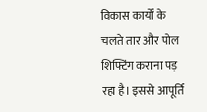विकास कार्यों के चलते तार और पोल शिफ्टिंग कराना पड़ रहा है। इससे आपूर्ति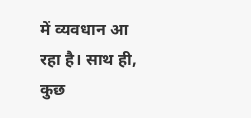में व्यवधान आ रहा है। साथ ही, कुछ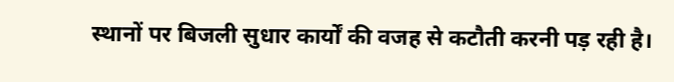स्थानों पर बिजली सुधार कार्यों की वजह से कटौती करनी पड़ रही है।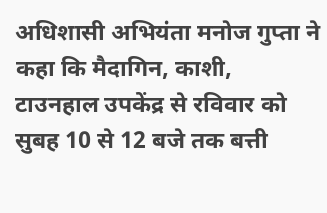अधिशासी अभियंता मनोज गुप्ता ने कहा कि मैदागिन, काशी, टाउनहाल उपकेंद्र से रविवार को सुबह 10 से 12 बजे तक बत्ती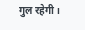गुल रहेगी।